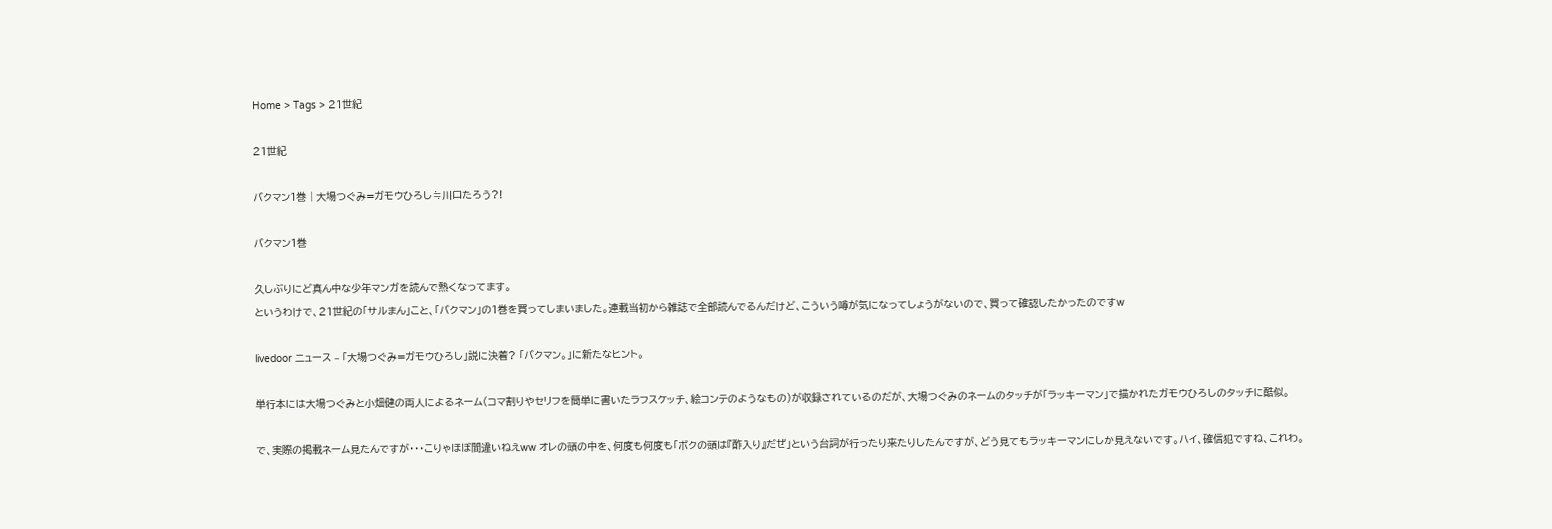Home > Tags > 21世紀

21世紀

バクマン1巻 | 大場つぐみ=ガモウひろし≒川口たろう?!

バクマン1巻

久しぶりにど真ん中な少年マンガを読んで熱くなってます。
というわけで、21世紀の「サルまん」こと、「バクマン」の1巻を買ってしまいました。連載当初から雑誌で全部読んでるんだけど、こういう噂が気になってしょうがないので、買って確認したかったのですw

livedoor ニュース – 「大場つぐみ=ガモウひろし」説に決着? 「バクマン。」に新たなヒント。

単行本には大場つぐみと小畑健の両人によるネーム(コマ割りやセリフを簡単に書いたラフスケッチ、絵コンテのようなもの)が収録されているのだが、大場つぐみのネームのタッチが「ラッキーマン」で描かれたガモウひろしのタッチに酷似。

で、実際の掲載ネーム見たんですが・・・こりゃほぼ間違いねえww オレの頭の中を、何度も何度も「ボクの頭は『酢入り』だぜ」という台詞が行ったり来たりしたんですが、どう見てもラッキーマンにしか見えないです。ハイ、確信犯ですね、これわ。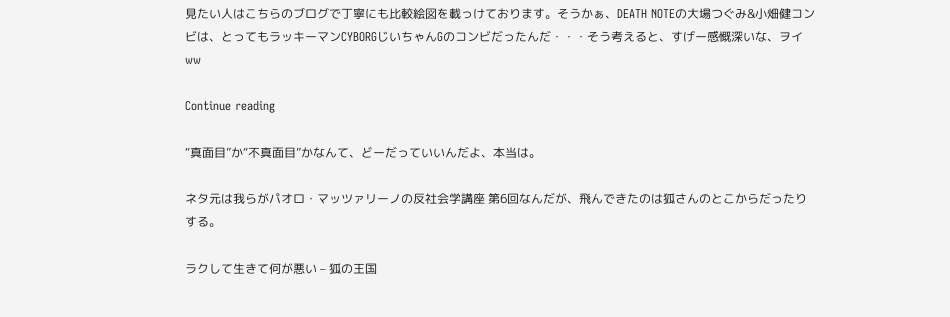見たい人はこちらのブログで丁寧にも比較絵図を載っけております。そうかぁ、DEATH NOTEの大場つぐみ&小畑健コンビは、とってもラッキーマンCYBORGじいちゃんGのコンビだったんだ・・・そう考えると、すげー感慨深いな、ヲイww

Continue reading

“真面目”か“不真面目”かなんて、どーだっていいんだよ、本当は。

ネタ元は我らがパオロ・マッツァリーノの反社会学講座 第6回なんだが、飛んできたのは狐さんのとこからだったりする。

ラクして生きて何が悪い – 狐の王国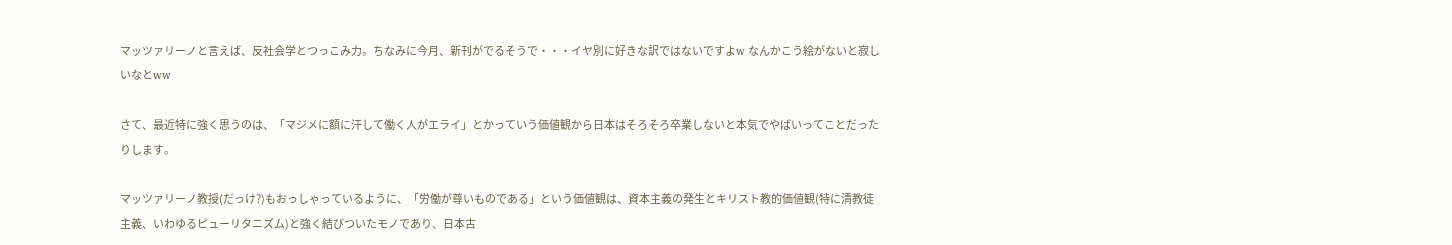マッツァリーノと言えば、反社会学とつっこみ力。ちなみに今月、新刊がでるそうで・・・イヤ別に好きな訳ではないですよw なんかこう絵がないと寂しいなとww

さて、最近特に強く思うのは、「マジメに額に汗して働く人がエライ」とかっていう価値観から日本はそろそろ卒業しないと本気でやばいってことだったりします。

マッツァリーノ教授(だっけ?)もおっしゃっているように、「労働が尊いものである」という価値観は、資本主義の発生とキリスト教的価値観(特に清教徒主義、いわゆるピューリタニズム)と強く結びついたモノであり、日本古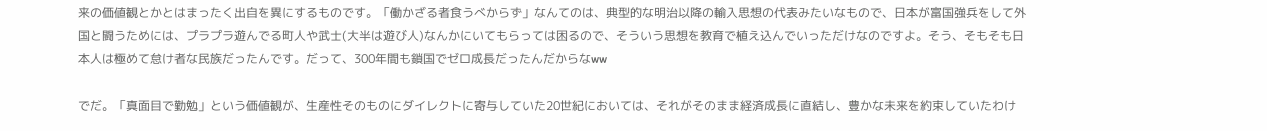来の価値観とかとはまったく出自を異にするものです。「働かざる者食うべからず」なんてのは、典型的な明治以降の輸入思想の代表みたいなもので、日本が富国強兵をして外国と闘うためには、プラプラ遊んでる町人や武士(大半は遊び人)なんかにいてもらっては困るので、そういう思想を教育で植え込んでいっただけなのですよ。そう、そもそも日本人は極めて怠け者な民族だったんです。だって、300年間も鎖国でゼロ成長だったんだからなww

でだ。「真面目で勤勉」という価値観が、生産性そのものにダイレクトに寄与していた20世紀においては、それがそのまま経済成長に直結し、豊かな未来を約束していたわけ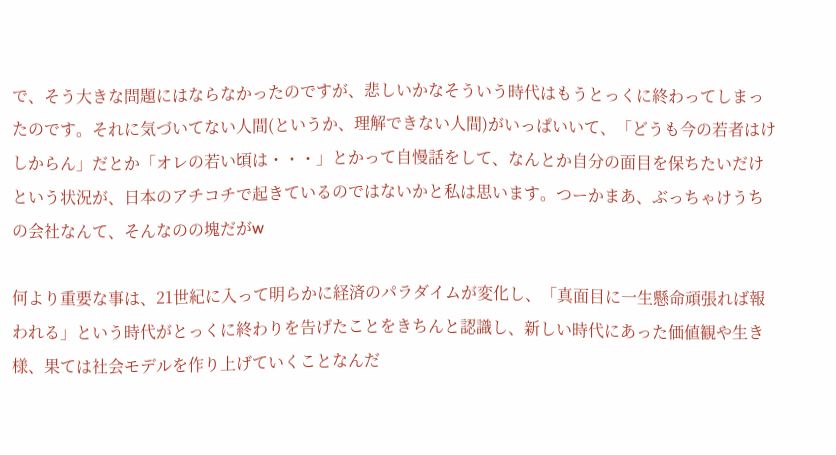で、そう大きな問題にはならなかったのですが、悲しいかなそういう時代はもうとっくに終わってしまったのです。それに気づいてない人間(というか、理解できない人間)がいっぱいいて、「どうも今の若者はけしからん」だとか「オレの若い頃は・・・」とかって自慢話をして、なんとか自分の面目を保ちたいだけという状況が、日本のアチコチで起きているのではないかと私は思います。つーかまあ、ぶっちゃけうちの会社なんて、そんなのの塊だがw

何より重要な事は、21世紀に入って明らかに経済のパラダイムが変化し、「真面目に一生懸命頑張れば報われる」という時代がとっくに終わりを告げたことをきちんと認識し、新しい時代にあった価値観や生き様、果ては社会モデルを作り上げていくことなんだ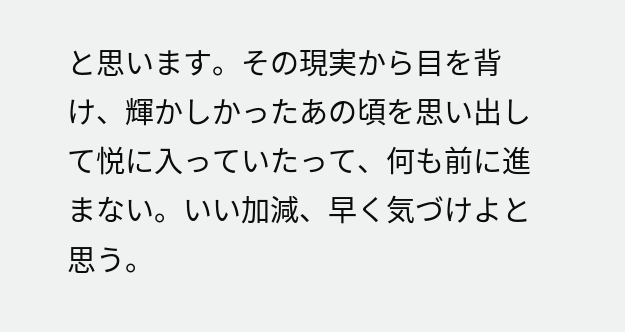と思います。その現実から目を背け、輝かしかったあの頃を思い出して悦に入っていたって、何も前に進まない。いい加減、早く気づけよと思う。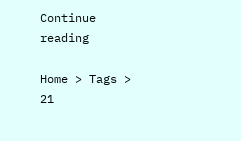Continue reading

Home > Tags > 21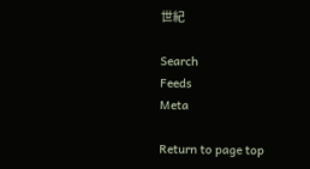世紀

Search
Feeds
Meta

Return to page top